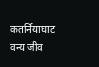कतर्नियाघाट वन्य जीव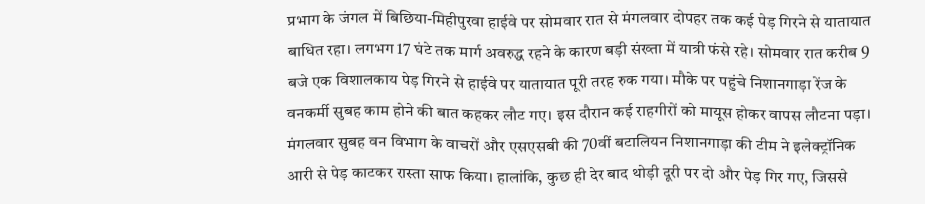प्रभाग के जंगल में बिछिया-मिहीपुरवा हाईवे पर सोमवार रात से मंगलवार दोपहर तक कई पेड़ गिरने से यातायात बाधित रहा। लगभग 17 घंटे तक मार्ग अवरुद्ध रहने के कारण बड़ी संख्ता में यात्री फंसे रहे। सोमवार रात करीब 9 बजे एक विशालकाय पेड़ गिरने से हाईवे पर यातायात पूरी तरह रुक गया। मौके पर पहुंचे निशानगाड़ा रेंज के वनकर्मी सुबह काम होने की बात कहकर लौट गए। इस दौरान कई राहगीरों को मायूस होकर वापस लौटना पड़ा। मंगलवार सुबह वन विभाग के वाचरों और एसएसबी की 70वीं बटालियन निशानगाड़ा की टीम ने इलेक्ट्रॉनिक आरी से पेड़ काटकर रास्ता साफ किया। हालांकि, कुछ ही देर बाद थोड़ी दूरी पर दो और पेड़ गिर गए, जिससे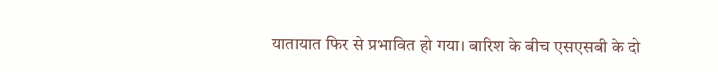यातायात फिर से प्रभावित हो गया। बारिश के बीच एसएसबी के दो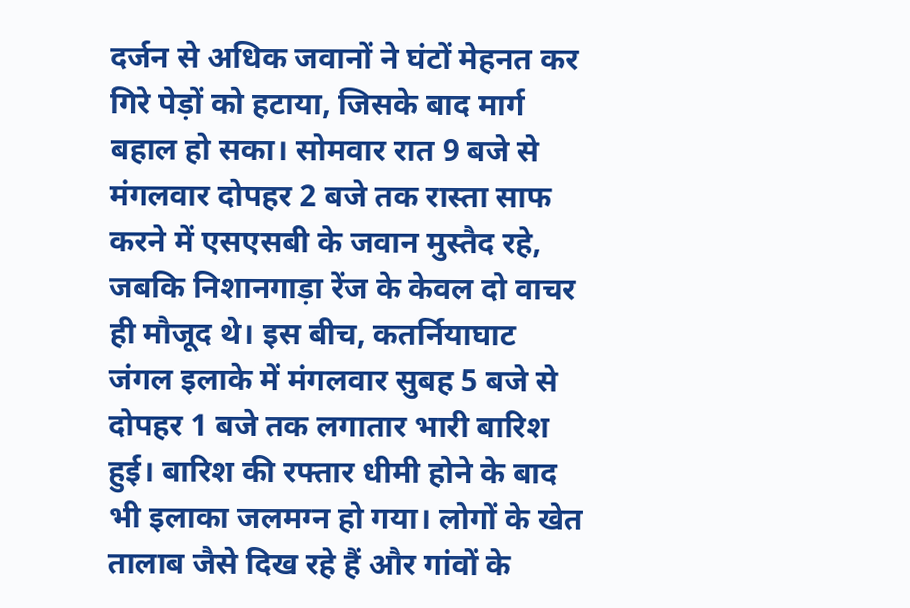दर्जन से अधिक जवानों ने घंटों मेहनत कर गिरे पेड़ों को हटाया, जिसके बाद मार्ग बहाल हो सका। सोमवार रात 9 बजे से मंगलवार दोपहर 2 बजे तक रास्ता साफ करने में एसएसबी के जवान मुस्तैद रहे, जबकि निशानगाड़ा रेंज के केवल दो वाचर ही मौजूद थे। इस बीच, कतर्नियाघाट जंगल इलाके में मंगलवार सुबह 5 बजे से दोपहर 1 बजे तक लगातार भारी बारिश हुई। बारिश की रफ्तार धीमी होने के बाद भी इलाका जलमग्न हो गया। लोगों के खेत तालाब जैसे दिख रहे हैं और गांवों के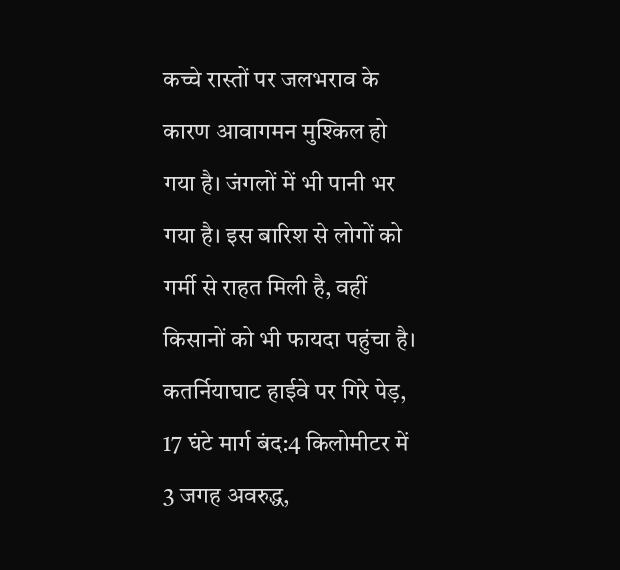कच्चे रास्तों पर जलभराव के कारण आवागमन मुश्किल हो गया है। जंगलों में भी पानी भर गया है। इस बारिश से लोगों को गर्मी से राहत मिली है, वहीं किसानों को भी फायदा पहुंचा है।
कतर्नियाघाट हाईवे पर गिरे पेड़, 17 घंटे मार्ग बंद:4 किलोमीटर में 3 जगह अवरुद्ध,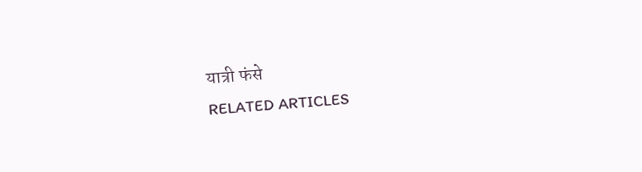यात्री फंसे
RELATED ARTICLES